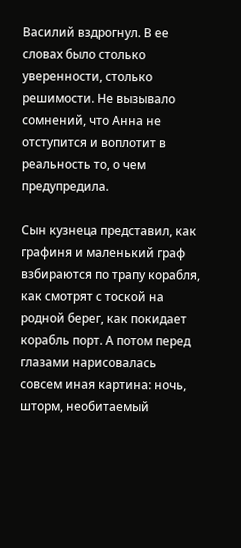Василий вздрогнул. В ее словах было столько уверенности, столько решимости. Не вызывало сомнений, что Анна не отступится и воплотит в реальность то, о чем предупредила.

Сын кузнеца представил, как графиня и маленький граф взбираются по трапу корабля, как смотрят с тоской на родной берег, как покидает корабль порт. А потом перед глазами нарисовалась совсем иная картина: ночь, шторм, необитаемый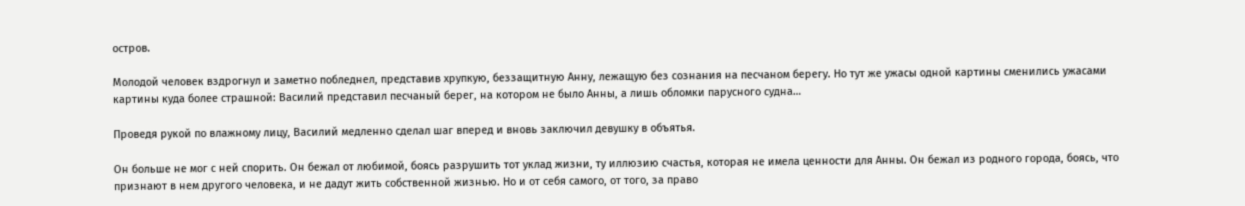остров.

Молодой человек вздрогнул и заметно побледнел, представив хрупкую, беззащитную Анну, лежащую без сознания на песчаном берегу. Но тут же ужасы одной картины сменились ужасами картины куда более страшной: Василий представил песчаный берег, на котором не было Анны, а лишь обломки парусного судна…

Проведя рукой по влажному лицу, Василий медленно сделал шаг вперед и вновь заключил девушку в объятья.

Он больше не мог с ней спорить. Он бежал от любимой, боясь разрушить тот уклад жизни, ту иллюзию счастья, которая не имела ценности для Анны. Он бежал из родного города, боясь, что признают в нем другого человека, и не дадут жить собственной жизнью. Но и от себя самого, от того, за право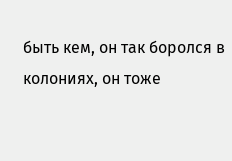быть кем, он так боролся в колониях, он тоже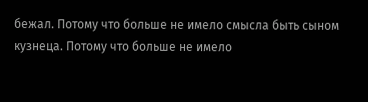бежал. Потому что больше не имело смысла быть сыном кузнеца. Потому что больше не имело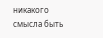никакого смысла быть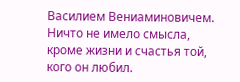Василием Вениаминовичем. Ничто не имело смысла, кроме жизни и счастья той, кого он любил.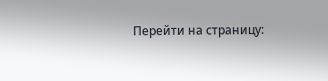Перейти на страницу: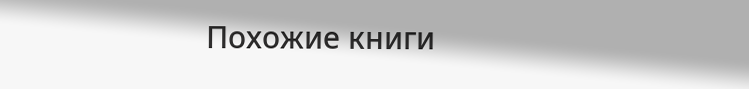Похожие книги